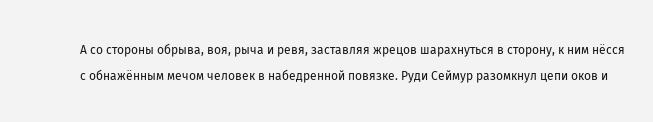А со стороны обрыва, воя, рыча и ревя, заставляя жрецов шарахнуться в сторону, к ним нёсся с обнажённым мечом человек в набедренной повязке. Руди Сеймур разомкнул цепи оков и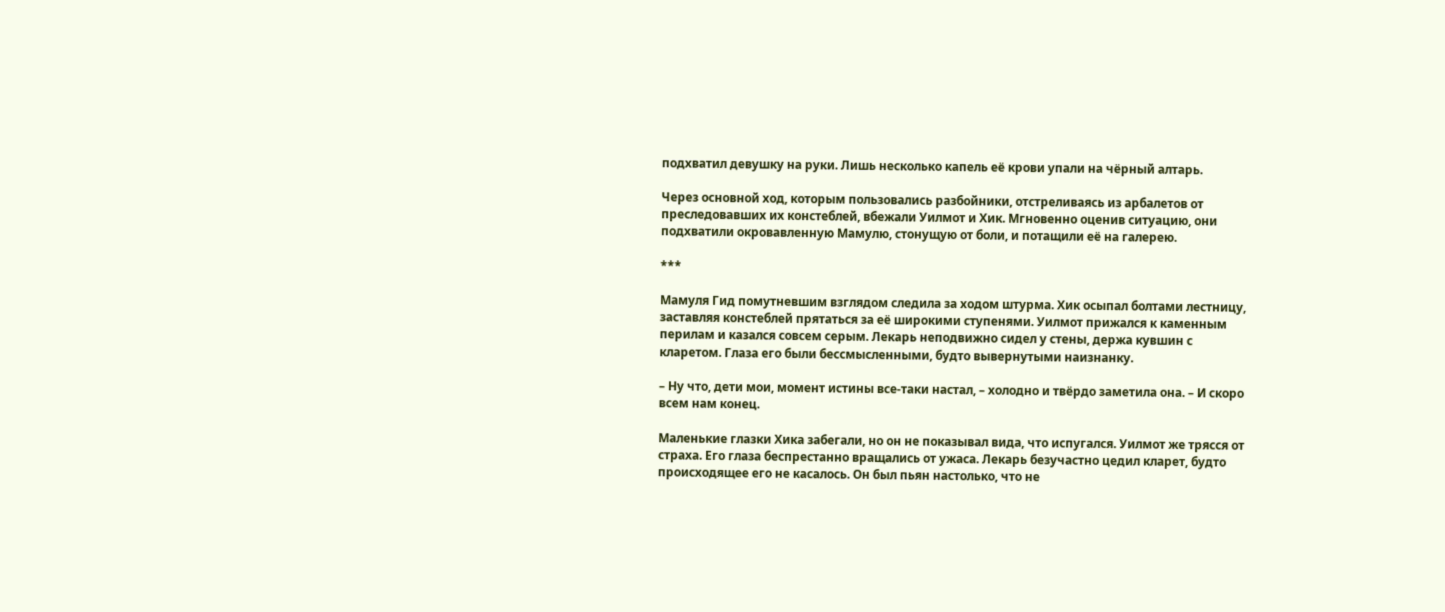подхватил девушку на руки. Лишь несколько капель её крови упали на чёрный алтарь.

Через основной ход, которым пользовались разбойники, отстреливаясь из арбалетов от преследовавших их констеблей, вбежали Уилмот и Хик. Мгновенно оценив ситуацию, они подхватили окровавленную Мамулю, стонущую от боли, и потащили её на галерею.

***

Мамуля Гид помутневшим взглядом следила за ходом штурма. Хик осыпал болтами лестницу, заставляя констеблей прятаться за её широкими ступенями. Уилмот прижался к каменным перилам и казался совсем серым. Лекарь неподвижно сидел у стены, держа кувшин с кларетом. Глаза его были бессмысленными, будто вывернутыми наизнанку.

– Ну что, дети мои, момент истины все-таки настал, – холодно и твёрдо заметила она. – И скоро всем нам конец.

Маленькие глазки Хика забегали, но он не показывал вида, что испугался. Уилмот же трясся от страха. Его глаза беспрестанно вращались от ужаса. Лекарь безучастно цедил кларет, будто происходящее его не касалось. Он был пьян настолько, что не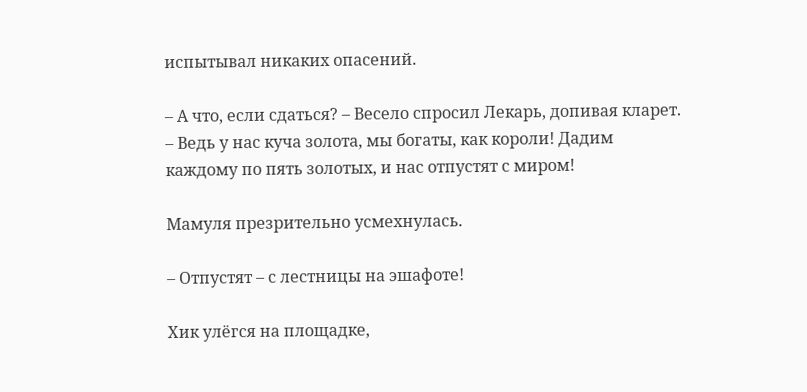испытывал никаких опасений.

– А что, если сдаться? – Весело спросил Лекарь, допивая кларет. – Ведь у нас куча золота, мы богаты, как короли! Дадим каждому по пять золотых, и нас отпустят с миром!

Мамуля презрительно усмехнулась.

– Отпустят – с лестницы на эшафоте!

Хик улёгся на площадке,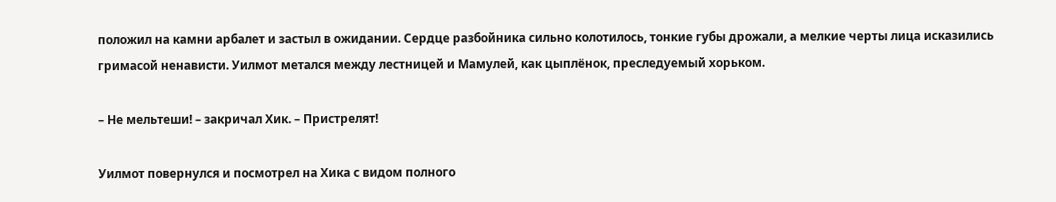положил на камни арбалет и застыл в ожидании. Сердце разбойника сильно колотилось, тонкие губы дрожали, а мелкие черты лица исказились гримасой ненависти. Уилмот метался между лестницей и Мамулей, как цыплёнок, преследуемый хорьком.

– Не мельтеши! – закричал Хик. – Пристрелят!

Уилмот повернулся и посмотрел на Хика с видом полного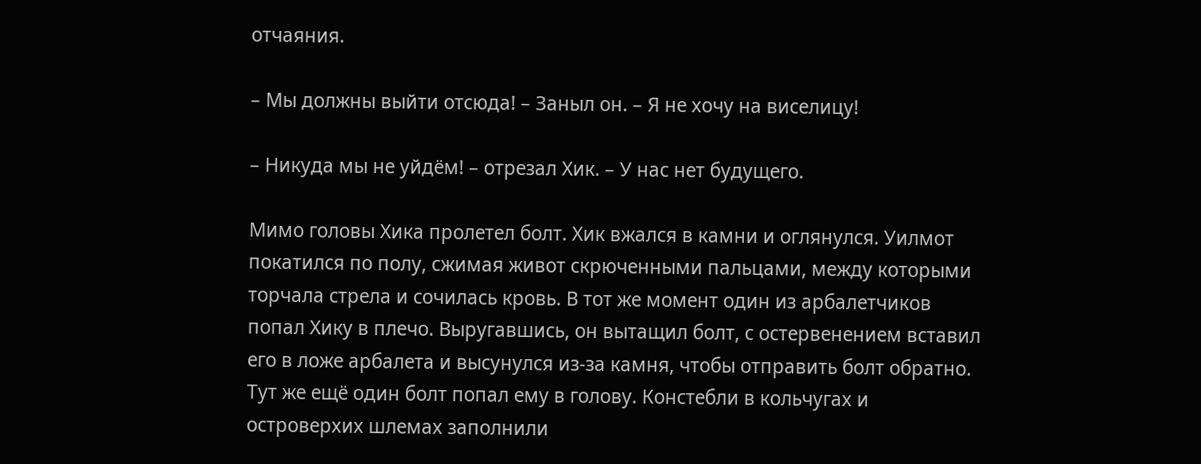отчаяния.

– Мы должны выйти отсюда! – Заныл он. – Я не хочу на виселицу!

– Никуда мы не уйдём! – отрезал Хик. – У нас нет будущего.

Мимо головы Хика пролетел болт. Хик вжался в камни и оглянулся. Уилмот покатился по полу, сжимая живот скрюченными пальцами, между которыми торчала стрела и сочилась кровь. В тот же момент один из арбалетчиков попал Хику в плечо. Выругавшись, он вытащил болт, с остервенением вставил его в ложе арбалета и высунулся из-за камня, чтобы отправить болт обратно. Тут же ещё один болт попал ему в голову. Констебли в кольчугах и островерхих шлемах заполнили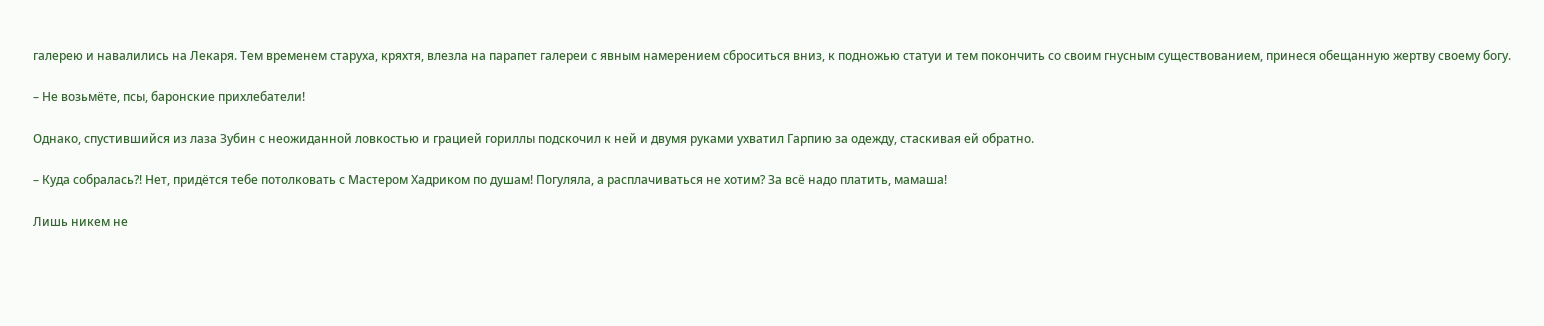галерею и навалились на Лекаря. Тем временем старуха, кряхтя, влезла на парапет галереи с явным намерением сброситься вниз, к подножью статуи и тем покончить со своим гнусным существованием, принеся обещанную жертву своему богу.

– Не возьмёте, псы, баронские прихлебатели!

Однако, спустившийся из лаза Зубин с неожиданной ловкостью и грацией гориллы подскочил к ней и двумя руками ухватил Гарпию за одежду, стаскивая ей обратно.

– Куда собралась?! Нет, придётся тебе потолковать с Мастером Хадриком по душам! Погуляла, а расплачиваться не хотим? За всё надо платить, мамаша!

Лишь никем не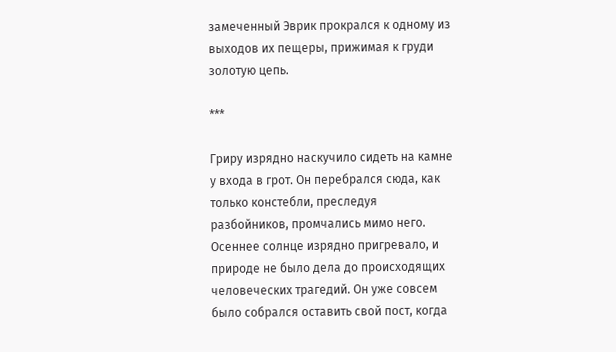замеченный Эврик прокрался к одному из выходов их пещеры, прижимая к груди золотую цепь.

***

Гриру изрядно наскучило сидеть на камне у входа в грот. Он перебрался сюда, как только констебли, преследуя разбойников, промчались мимо него. Осеннее солнце изрядно пригревало, и природе не было дела до происходящих человеческих трагедий. Он уже совсем было собрался оставить свой пост, когда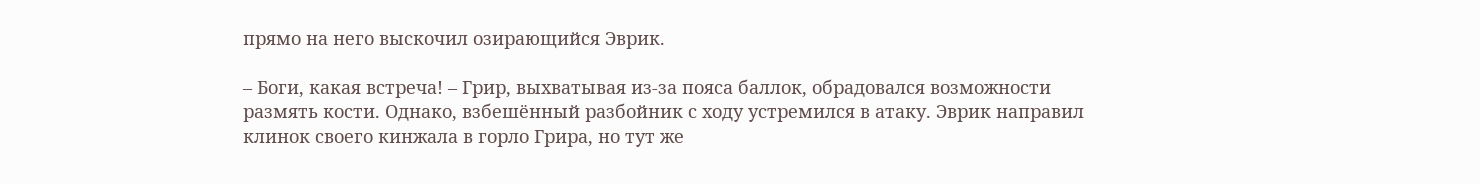прямо на него выскочил озирающийся Эврик.

– Боги, какая встреча! – Грир, выхватывая из-за пояса баллок, обрадовался возможности размять кости. Однако, взбешённый разбойник с ходу устремился в атаку. Эврик направил клинок своего кинжала в горло Грира, но тут же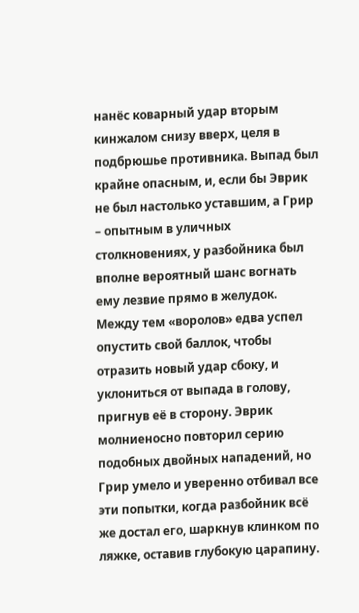нанёс коварный удар вторым кинжалом снизу вверх, целя в подбрюшье противника. Выпад был крайне опасным, и, если бы Эврик не был настолько уставшим, а Грир – опытным в уличных столкновениях, у разбойника был вполне вероятный шанс вогнать ему лезвие прямо в желудок. Между тем «воролов» едва успел опустить свой баллок, чтобы отразить новый удар сбоку, и уклониться от выпада в голову, пригнув её в сторону. Эврик молниеносно повторил серию подобных двойных нападений, но Грир умело и уверенно отбивал все эти попытки, когда разбойник всё же достал его, шаркнув клинком по ляжке, оставив глубокую царапину.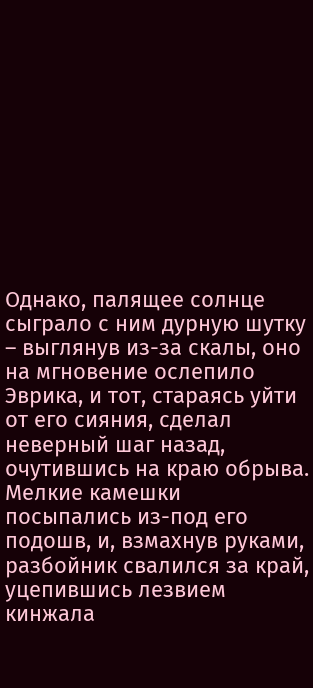Однако, палящее солнце сыграло с ним дурную шутку – выглянув из-за скалы, оно на мгновение ослепило Эврика, и тот, стараясь уйти от его сияния, сделал неверный шаг назад, очутившись на краю обрыва. Мелкие камешки посыпались из-под его подошв, и, взмахнув руками, разбойник свалился за край, уцепившись лезвием кинжала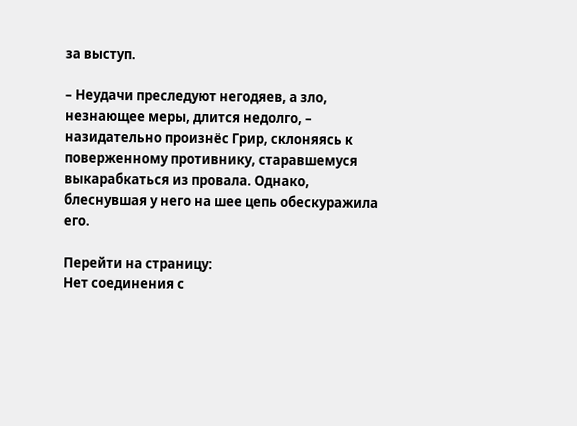за выступ.

– Неудачи преследуют негодяев, а зло, незнающее меры, длится недолго, – назидательно произнёс Грир, склоняясь к поверженному противнику, старавшемуся выкарабкаться из провала. Однако, блеснувшая у него на шее цепь обескуражила его.

Перейти на страницу:
Нет соединения с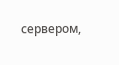сервером,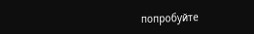попробуйте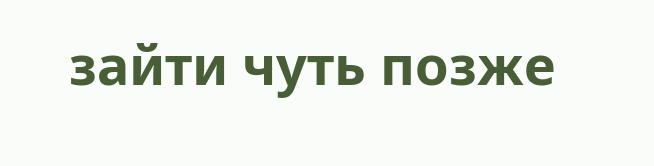зайти чуть позже